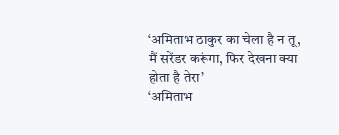‘अमिताभ ठाकुर का चेला है न तू, मैं सरेंडर करूंगा, फिर देखना क्या होता है तेरा’
‘अमिताभ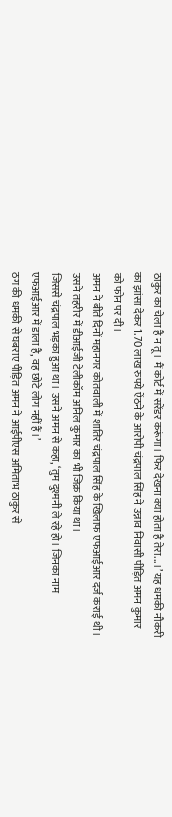ठाकुर का चेला है न तू। मैं कोर्ट में सरेंडर करूंगा। फिर देखना क्या होता है तेरा...।’ यह धमकी नौकरी का झांसा देकर 1.70 लाख रुपये ऐंठने के आरोपी चंद्रपाल सिंह ने उन्नाव निवासी पीड़ित अमन कुमार को फोन पर दी।
अमन ने बीते दिनों महानगर कोतवाली में शातिर चंद्रपाल सिंह के खिलाफ एफआईआर दर्ज कराई थी। उसने तहरीर में डीआईजी टेलीकॉम अनिल कुमार का भी जिक्र किया था।
जिससे चंद्रपाल भड़का हुआ था। उसने अमन से कहा, ‘तुम दुश्मनी ले रहे हो। जिनका नाम एफआईआर में डाला है, वह छोटे लोग नहीं हैं।’
ठग की धमकी से घबराए पीड़ित अमन ने आईपीएस अमिताभ ठाकुर से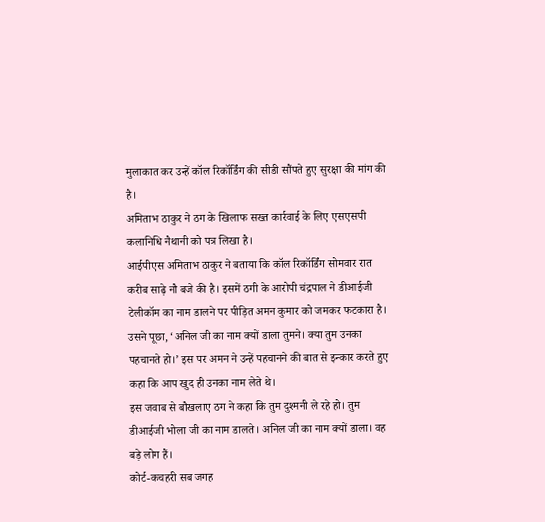मुलाकात कर उन्हें कॉल रिकॉर्डिंग की सीडी सौंपते हुए सुरक्षा की मांग की है।
अमिताभ ठाकुर ने ठग के खिलाफ सख्त कार्रवाई के लिए एसएसपी कलानिधि नैथानी को पत्र लिखा है।
आईपीएस अमिताभ ठाकुर ने बताया कि कॉल रिकॉर्डिंग सोमवार रात करीब साढ़े नौ बजे की है। इसमें ठगी के आरोपी चंद्रपाल ने डीआईजी टेलीकॉम का नाम डालने पर पीड़ित अमन कुमार को जमकर फटकारा है।
उसने पूछा, ‘अनिल जी का नाम क्यों डाला तुमने। क्या तुम उनका पहचानते हो।’ इस पर अमन ने उन्हें पहचानने की बात से इन्कार करते हुए कहा कि आप खुद ही उनका नाम लेते थे।
इस जवाब से बौखलाए ठग ने कहा कि तुम दुश्मनी ले रहे हो। तुम डीआईजी भोला जी का नाम डालते। अनिल जी का नाम क्यों डाला। वह बड़े लोग हैं।
कोर्ट-कचहरी सब जगह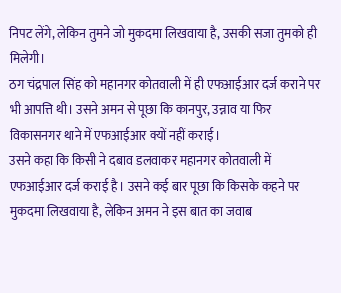निपट लेंगे, लेकिन तुमने जो मुकदमा लिखवाया है, उसकी सजा तुमको ही मिलेगी।
ठग चंद्रपाल सिंह को महानगर कोतवाली में ही एफआईआर दर्ज कराने पर भी आपत्ति थी। उसने अमन से पूछा कि कानपुर, उन्नाव या फिर विकासनगर थाने में एफआईआर क्यों नहीं कराई।
उसने कहा कि किसी ने दबाव डलवाकर महानगर कोतवाली में एफआईआर दर्ज कराई है। उसने कई बार पूछा कि किसके कहने पर मुकदमा लिखवाया है, लेकिन अमन ने इस बात का जवाब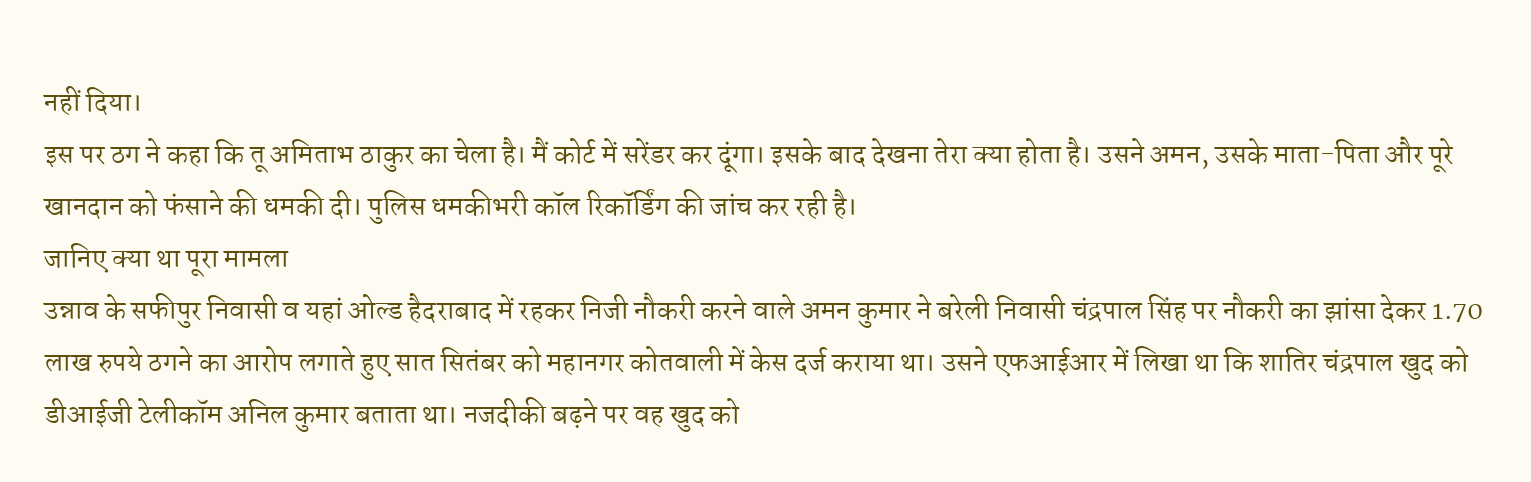नहीं दिया।
इस पर ठग ने कहा कि तू अमिताभ ठाकुर का चेला है। मैं कोर्ट में सरेंडर कर दूंगा। इसके बाद देखना तेरा क्या होता है। उसने अमन, उसके माता-पिता और पूरे खानदान को फंसाने की धमकी दी। पुलिस धमकीभरी कॉल रिकॉर्डिंग की जांच कर रही है।
जानिए क्या था पूरा मामला
उन्नाव के सफीपुर निवासी व यहां ओल्ड हैदराबाद में रहकर निजी नौकरी करने वाले अमन कुमार ने बरेली निवासी चंद्रपाल सिंह पर नौकरी का झांसा देकर 1.70 लाख रुपये ठगने का आरोप लगाते हुए सात सितंबर को महानगर कोतवाली में केस दर्ज कराया था। उसने एफआईआर में लिखा था कि शातिर चंद्रपाल खुद को डीआईजी टेलीकॉम अनिल कुमार बताता था। नजदीकी बढ़ने पर वह खुद को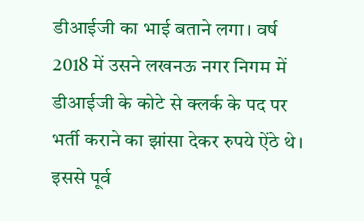डीआईजी का भाई बताने लगा। वर्ष 2018 में उसने लखनऊ नगर निगम में डीआईजी के कोटे से क्लर्क के पद पर भर्ती कराने का झांसा देकर रुपये ऐंठे थे। इससे पूर्व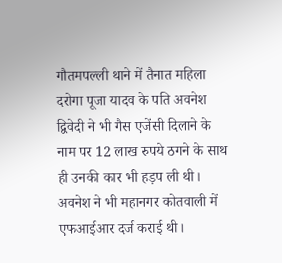गौतमपल्ली थाने में तैनात महिला दरोगा पूजा यादव के पति अवनेश द्विवेदी ने भी गैस एजेंसी दिलाने के नाम पर 12 लाख रुपये ठगने के साथ ही उनकी कार भी हड़प ली थी। अवनेश ने भी महानगर कोतवाली में एफआईआर दर्ज कराई थी।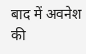बाद में अवनेश की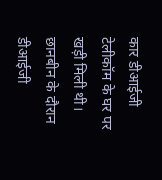कार डीआईजी टेलीकॉम के घर पर खड़ी मिली थी। छानबीन के दौरान डीआईजी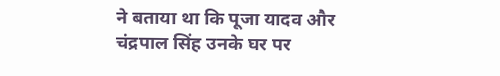ने बताया था कि पूजा यादव और चंद्रपाल सिंह उनके घर पर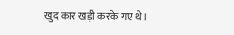खुद कार खड़ी करके गए थे।